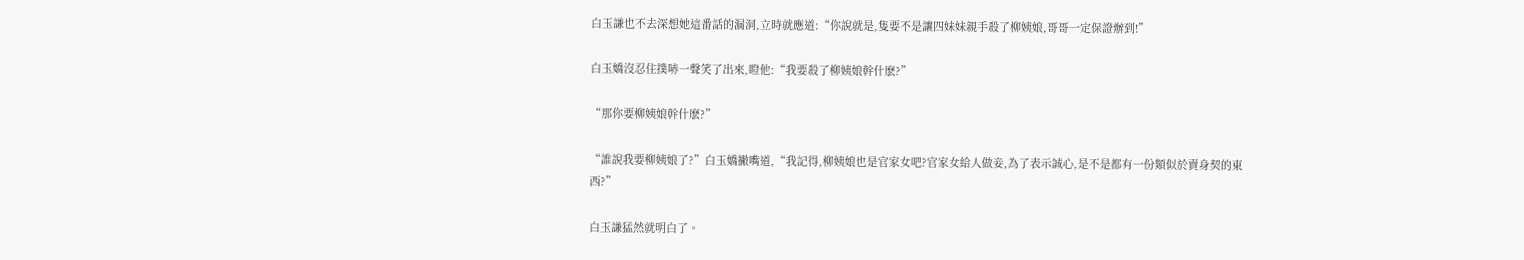白玉謙也不去深想她這番話的漏洞,立時就應道:“你說就是,隻要不是讓四妹妹親手殺了柳姨娘,哥哥一定保證辦到!”

白玉嬌沒忍住撲哧一聲笑了出來,瞪他:“我要殺了柳姨娘幹什麽?”

“那你要柳姨娘幹什麽?”

“誰說我要柳姨娘了?”白玉嬌撇嘴道,“我記得,柳姨娘也是官家女吧?官家女給人做妾,為了表示誠心,是不是都有一份類似於賣身契的東西?”

白玉謙猛然就明白了。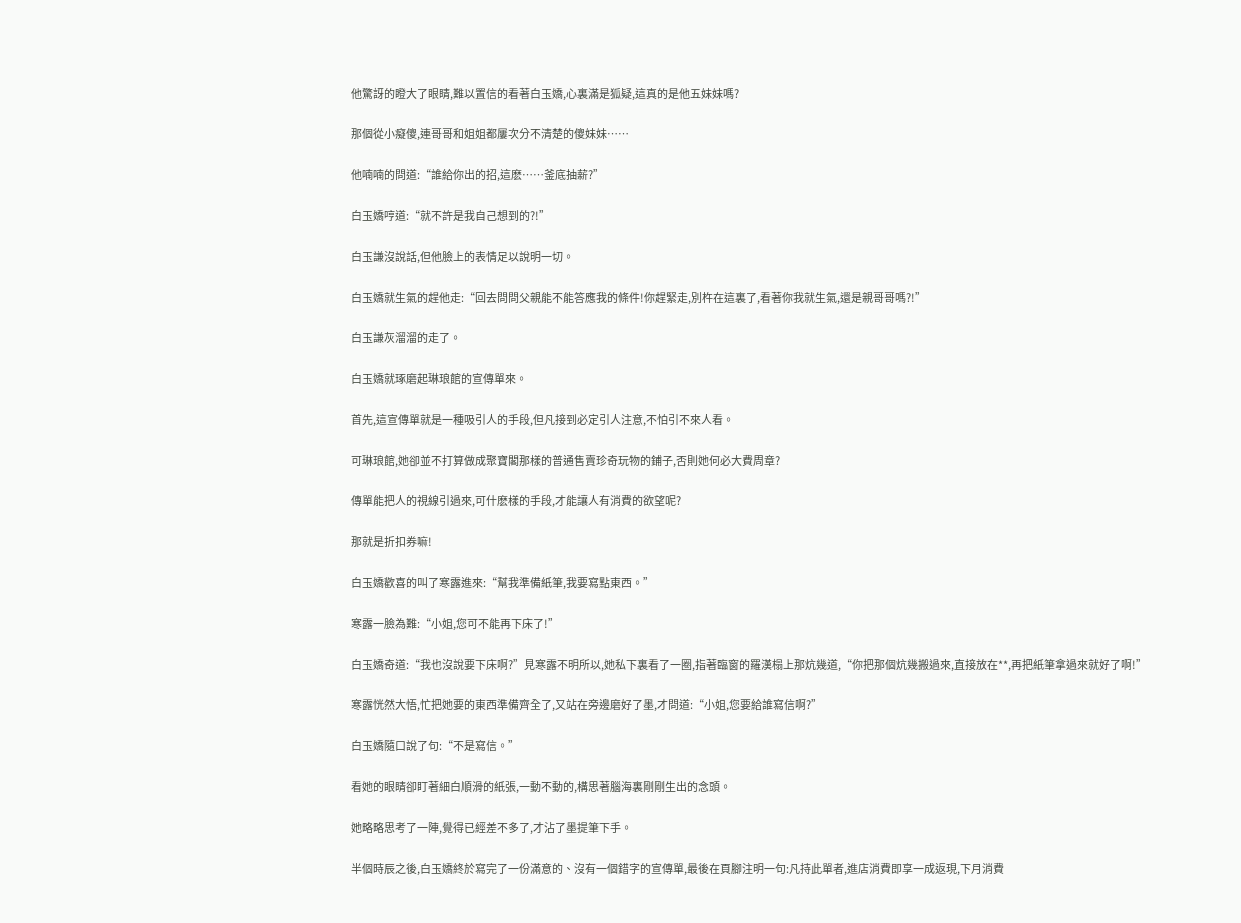他驚訝的瞪大了眼睛,難以置信的看著白玉嬌,心裏滿是狐疑,這真的是他五妹妹嗎?

那個從小癡傻,連哥哥和姐姐都屢次分不清楚的傻妹妹……

他喃喃的問道:“誰給你出的招,這麽……釜底抽薪?”

白玉嬌哼道:“就不許是我自己想到的?!”

白玉謙沒說話,但他臉上的表情足以說明一切。

白玉嬌就生氣的趕他走:“回去問問父親能不能答應我的條件!你趕緊走,別杵在這裏了,看著你我就生氣,還是親哥哥嗎?!”

白玉謙灰溜溜的走了。

白玉嬌就琢磨起琳琅館的宣傳單來。

首先,這宣傳單就是一種吸引人的手段,但凡接到必定引人注意,不怕引不來人看。

可琳琅館,她卻並不打算做成聚寶閣那樣的普通售賣珍奇玩物的鋪子,否則她何必大費周章?

傳單能把人的視線引過來,可什麽樣的手段,才能讓人有消費的欲望呢?

那就是折扣券嘛!

白玉嬌歡喜的叫了寒露進來:“幫我準備紙筆,我要寫點東西。”

寒露一臉為難:“小姐,您可不能再下床了!”

白玉嬌奇道:“我也沒說要下床啊?”見寒露不明所以,她私下裏看了一圈,指著臨窗的羅漢榻上那炕幾道,“你把那個炕幾搬過來,直接放在**,再把紙筆拿過來就好了啊!”

寒露恍然大悟,忙把她要的東西準備齊全了,又站在旁邊磨好了墨,才問道:“小姐,您要給誰寫信啊?”

白玉嬌隨口說了句:“不是寫信。”

看她的眼睛卻盯著細白順滑的紙張,一動不動的,構思著腦海裏剛剛生出的念頭。

她略略思考了一陣,覺得已經差不多了,才沾了墨提筆下手。

半個時辰之後,白玉嬌終於寫完了一份滿意的、沒有一個錯字的宣傳單,最後在頁腳注明一句:凡持此單者,進店消費即享一成返現,下月消費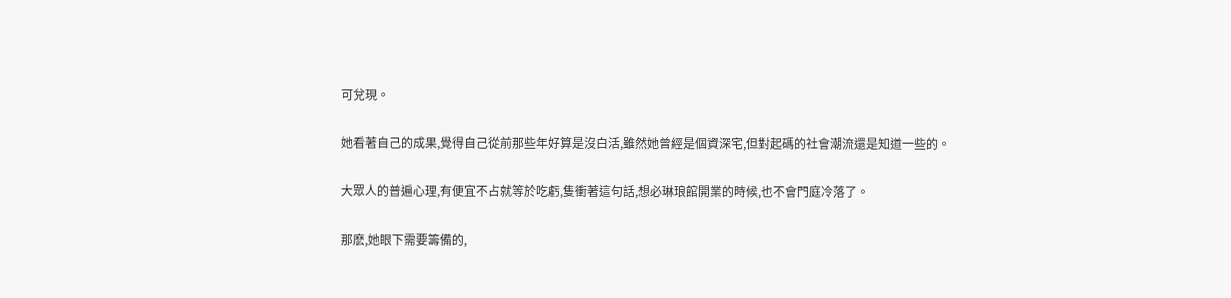可兌現。

她看著自己的成果,覺得自己從前那些年好算是沒白活,雖然她曾經是個資深宅,但對起碼的社會潮流還是知道一些的。

大眾人的普遍心理,有便宜不占就等於吃虧,隻衝著這句話,想必琳琅館開業的時候,也不會門庭冷落了。

那麽,她眼下需要籌備的,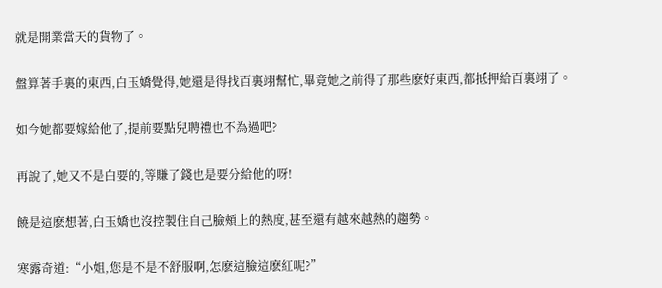就是開業當天的貨物了。

盤算著手裏的東西,白玉嬌覺得,她還是得找百裏翊幫忙,畢竟她之前得了那些麽好東西,都抵押給百裏翊了。

如今她都要嫁給他了,提前要點兒聘禮也不為過吧?

再說了,她又不是白要的,等賺了錢也是要分給他的呀!

饒是這麽想著,白玉嬌也沒控製住自己臉頰上的熱度,甚至還有越來越熱的趨勢。

寒露奇道:“小姐,您是不是不舒服啊,怎麽這臉這麽紅呢?”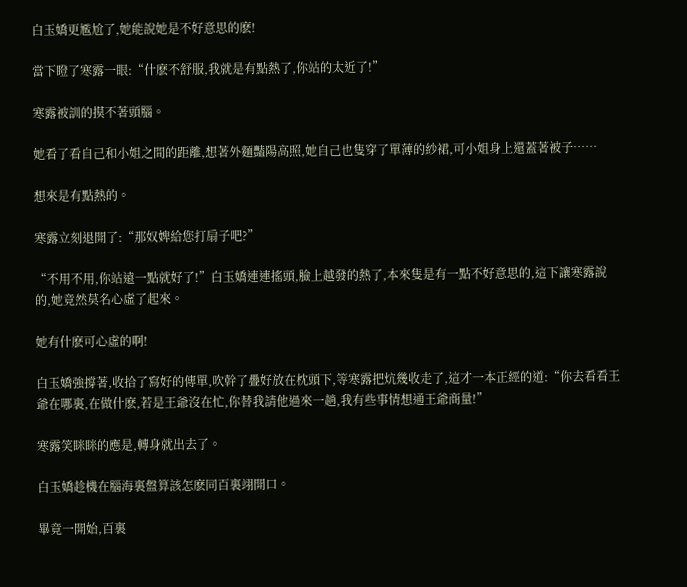白玉嬌更尷尬了,她能說她是不好意思的麽!

當下瞪了寒露一眼:“什麽不舒服,我就是有點熱了,你站的太近了!”

寒露被訓的摸不著頭腦。

她看了看自己和小姐之間的距離,想著外麵豔陽高照,她自己也隻穿了單薄的紗裙,可小姐身上還蓋著被子……

想來是有點熱的。

寒露立刻退開了:“那奴婢給您打扇子吧?”

“不用不用,你站遠一點就好了!”白玉嬌連連搖頭,臉上越發的熱了,本來隻是有一點不好意思的,這下讓寒露說的,她竟然莫名心虛了起來。

她有什麽可心虛的啊!

白玉嬌強撐著,收拾了寫好的傳單,吹幹了疊好放在枕頭下,等寒露把炕幾收走了,這才一本正經的道:“你去看看王爺在哪裏,在做什麽,若是王爺沒在忙,你替我請他過來一趟,我有些事情想通王爺商量!”

寒露笑眯眯的應是,轉身就出去了。

白玉嬌趁機在腦海裏盤算該怎麽同百裏翊開口。

畢竟一開始,百裏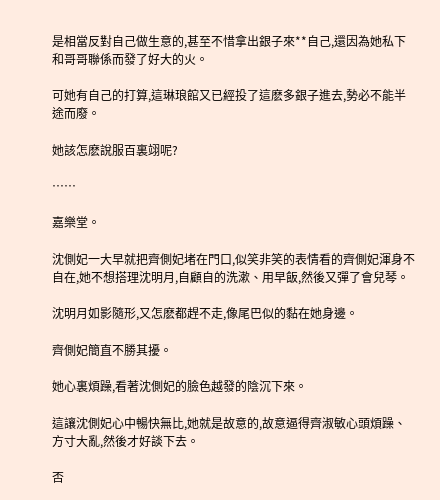是相當反對自己做生意的,甚至不惜拿出銀子來**自己,還因為她私下和哥哥聯係而發了好大的火。

可她有自己的打算,這琳琅館又已經投了這麽多銀子進去,勢必不能半途而廢。

她該怎麽說服百裏翊呢?

……

嘉樂堂。

沈側妃一大早就把齊側妃堵在門口,似笑非笑的表情看的齊側妃渾身不自在,她不想搭理沈明月,自顧自的洗漱、用早飯,然後又彈了會兒琴。

沈明月如影隨形,又怎麽都趕不走,像尾巴似的黏在她身邊。

齊側妃簡直不勝其擾。

她心裏煩躁,看著沈側妃的臉色越發的陰沉下來。

這讓沈側妃心中暢快無比,她就是故意的,故意逼得齊淑敏心頭煩躁、方寸大亂,然後才好談下去。

否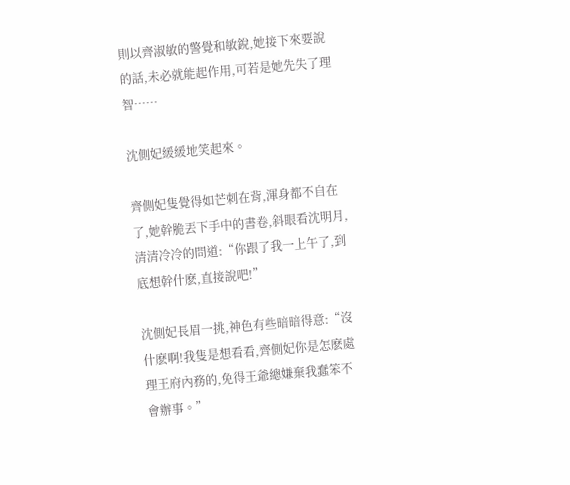則以齊淑敏的警覺和敏銳,她接下來要說的話,未必就能起作用,可若是她先失了理智……

沈側妃緩緩地笑起來。

齊側妃隻覺得如芒刺在背,渾身都不自在了,她幹脆丟下手中的書卷,斜眼看沈明月,清清冷冷的問道:“你跟了我一上午了,到底想幹什麽,直接說吧!”

沈側妃長眉一挑,神色有些暗暗得意:“沒什麽啊!我隻是想看看,齊側妃你是怎麽處理王府內務的,免得王爺總嫌棄我蠢笨不會辦事。”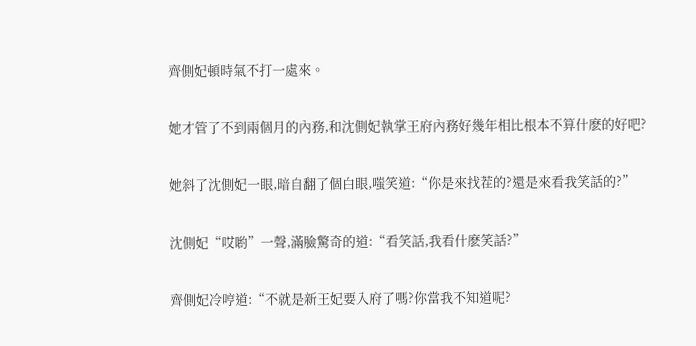齊側妃頓時氣不打一處來。

她才管了不到兩個月的內務,和沈側妃執掌王府內務好幾年相比根本不算什麽的好吧?

她斜了沈側妃一眼,暗自翻了個白眼,嗤笑道:“你是來找茬的?還是來看我笑話的?”

沈側妃“哎喲”一聲,滿臉驚奇的道:“看笑話,我看什麽笑話?”

齊側妃冷哼道:“不就是新王妃要入府了嗎?你當我不知道呢?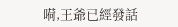嗬,王爺已經發話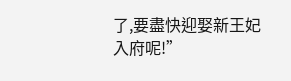了,要盡快迎娶新王妃入府呢!”